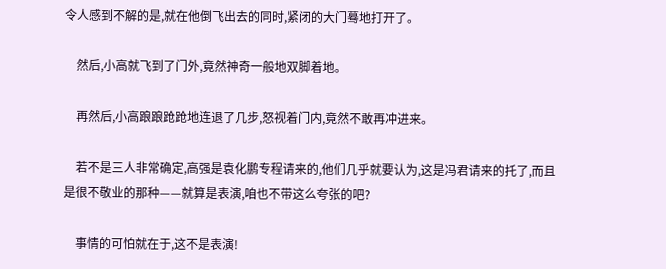令人感到不解的是,就在他倒飞出去的同时,紧闭的大门蓦地打开了。

    然后,小高就飞到了门外,竟然神奇一般地双脚着地。

    再然后,小高踉踉跄跄地连退了几步,怒视着门内,竟然不敢再冲进来。

    若不是三人非常确定,高强是袁化鹏专程请来的,他们几乎就要认为,这是冯君请来的托了,而且是很不敬业的那种——就算是表演,咱也不带这么夸张的吧?

    事情的可怕就在于,这不是表演!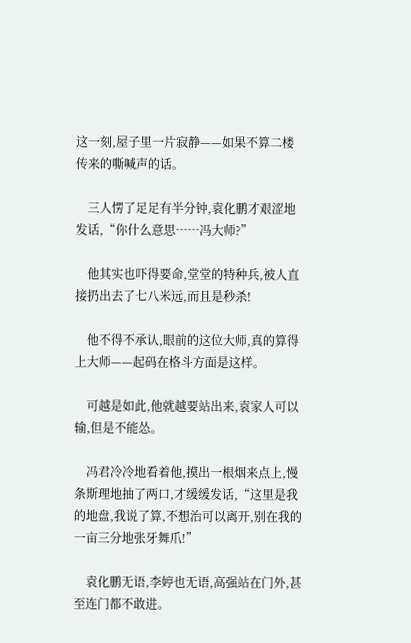这一刻,屋子里一片寂静——如果不算二楼传来的嘶喊声的话。

    三人愣了足足有半分钟,袁化鹏才艰涩地发话,“你什么意思……冯大师?”

    他其实也吓得要命,堂堂的特种兵,被人直接扔出去了七八米远,而且是秒杀!

    他不得不承认,眼前的这位大师,真的算得上大师——起码在格斗方面是这样。

    可越是如此,他就越要站出来,袁家人可以输,但是不能怂。

    冯君冷冷地看着他,摸出一根烟来点上,慢条斯理地抽了两口,才缓缓发话,“这里是我的地盘,我说了算,不想治可以离开,别在我的一亩三分地张牙舞爪!”

    袁化鹏无语,李婷也无语,高强站在门外,甚至连门都不敢进。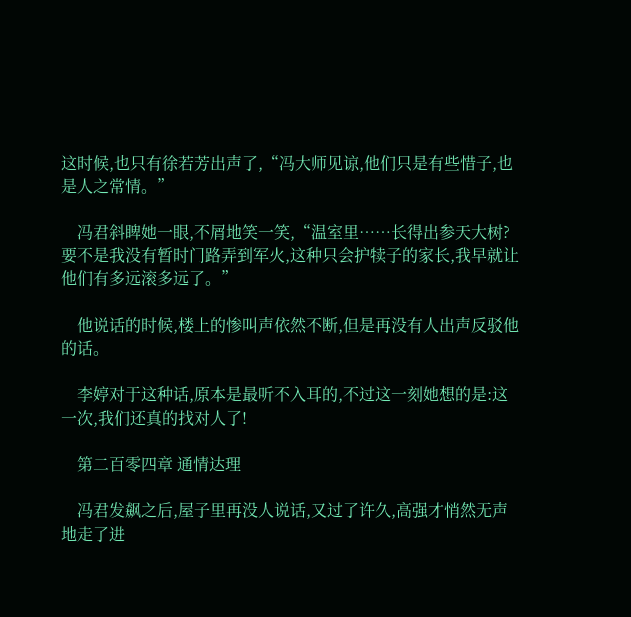这时候,也只有徐若芳出声了,“冯大师见谅,他们只是有些惜子,也是人之常情。”

    冯君斜睥她一眼,不屑地笑一笑,“温室里……长得出参天大树?要不是我没有暂时门路弄到军火,这种只会护犊子的家长,我早就让他们有多远滚多远了。”

    他说话的时候,楼上的惨叫声依然不断,但是再没有人出声反驳他的话。

    李婷对于这种话,原本是最听不入耳的,不过这一刻她想的是:这一次,我们还真的找对人了!

    第二百零四章 通情达理

    冯君发飙之后,屋子里再没人说话,又过了许久,高强才悄然无声地走了进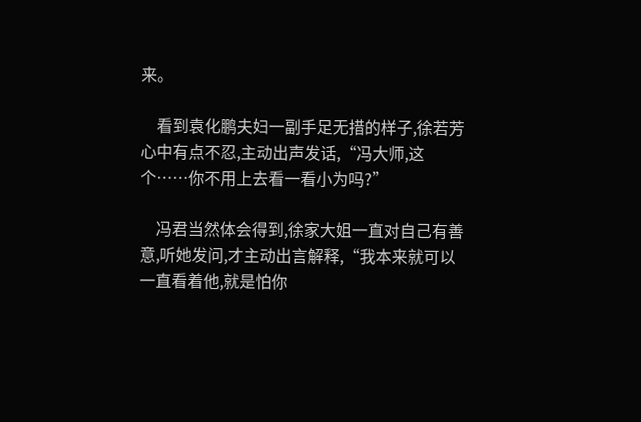来。

    看到袁化鹏夫妇一副手足无措的样子,徐若芳心中有点不忍,主动出声发话,“冯大师,这个……你不用上去看一看小为吗?”

    冯君当然体会得到,徐家大姐一直对自己有善意,听她发问,才主动出言解释,“我本来就可以一直看着他,就是怕你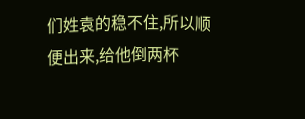们姓袁的稳不住,所以顺便出来,给他倒两杯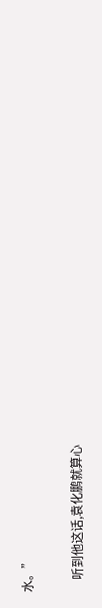水。”

    听到他这话,袁化鹏就算心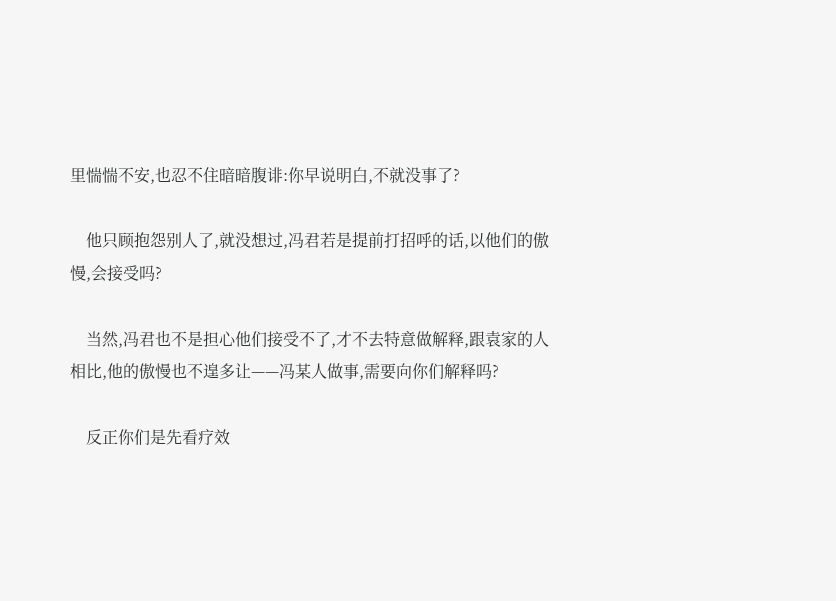里惴惴不安,也忍不住暗暗腹诽:你早说明白,不就没事了?

    他只顾抱怨别人了,就没想过,冯君若是提前打招呼的话,以他们的傲慢,会接受吗?

    当然,冯君也不是担心他们接受不了,才不去特意做解释,跟袁家的人相比,他的傲慢也不遑多让——冯某人做事,需要向你们解释吗?

    反正你们是先看疗效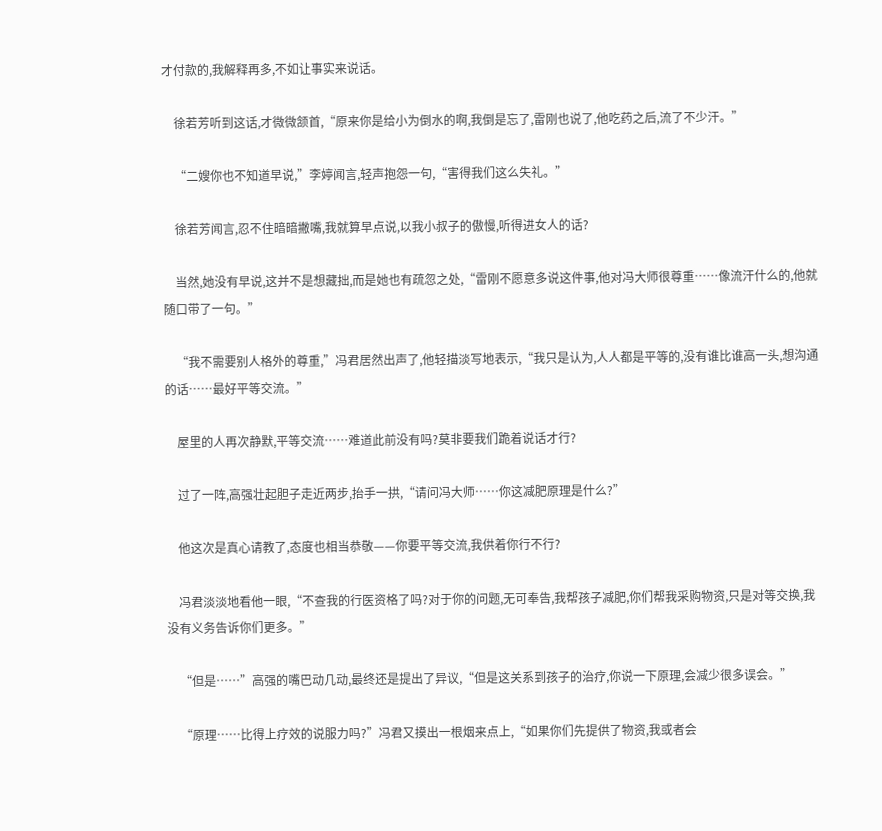才付款的,我解释再多,不如让事实来说话。

    徐若芳听到这话,才微微颔首,“原来你是给小为倒水的啊,我倒是忘了,雷刚也说了,他吃药之后,流了不少汗。”

    “二嫂你也不知道早说,”李婷闻言,轻声抱怨一句,“害得我们这么失礼。”

    徐若芳闻言,忍不住暗暗撇嘴,我就算早点说,以我小叔子的傲慢,听得进女人的话?

    当然,她没有早说,这并不是想藏拙,而是她也有疏忽之处,“雷刚不愿意多说这件事,他对冯大师很尊重……像流汗什么的,他就随口带了一句。”

    “我不需要别人格外的尊重,”冯君居然出声了,他轻描淡写地表示,“我只是认为,人人都是平等的,没有谁比谁高一头,想沟通的话……最好平等交流。”

    屋里的人再次静默,平等交流……难道此前没有吗?莫非要我们跪着说话才行?

    过了一阵,高强壮起胆子走近两步,抬手一拱,“请问冯大师……你这减肥原理是什么?”

    他这次是真心请教了,态度也相当恭敬——你要平等交流,我供着你行不行?

    冯君淡淡地看他一眼,“不查我的行医资格了吗?对于你的问题,无可奉告,我帮孩子减肥,你们帮我采购物资,只是对等交换,我没有义务告诉你们更多。”

    “但是……”高强的嘴巴动几动,最终还是提出了异议,“但是这关系到孩子的治疗,你说一下原理,会减少很多误会。”

    “原理……比得上疗效的说服力吗?”冯君又摸出一根烟来点上,“如果你们先提供了物资,我或者会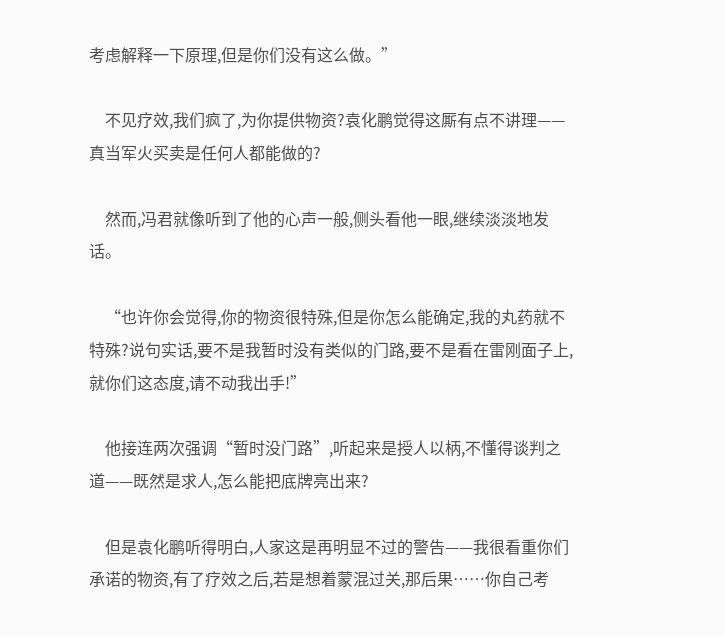考虑解释一下原理,但是你们没有这么做。”

    不见疗效,我们疯了,为你提供物资?袁化鹏觉得这厮有点不讲理——真当军火买卖是任何人都能做的?

    然而,冯君就像听到了他的心声一般,侧头看他一眼,继续淡淡地发话。

    “也许你会觉得,你的物资很特殊,但是你怎么能确定,我的丸药就不特殊?说句实话,要不是我暂时没有类似的门路,要不是看在雷刚面子上,就你们这态度,请不动我出手!”

    他接连两次强调“暂时没门路”,听起来是授人以柄,不懂得谈判之道——既然是求人,怎么能把底牌亮出来?

    但是袁化鹏听得明白,人家这是再明显不过的警告——我很看重你们承诺的物资,有了疗效之后,若是想着蒙混过关,那后果……你自己考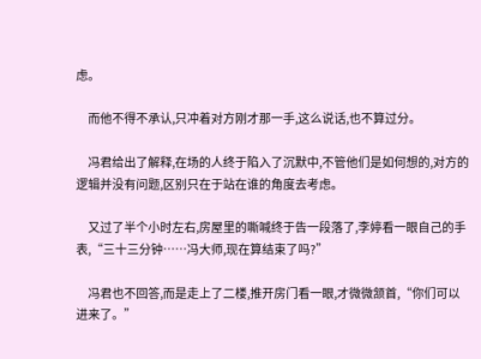虑。

    而他不得不承认,只冲着对方刚才那一手,这么说话,也不算过分。

    冯君给出了解释,在场的人终于陷入了沉默中,不管他们是如何想的,对方的逻辑并没有问题,区别只在于站在谁的角度去考虑。

    又过了半个小时左右,房屋里的嘶喊终于告一段落了,李婷看一眼自己的手表,“三十三分钟……冯大师,现在算结束了吗?”

    冯君也不回答,而是走上了二楼,推开房门看一眼,才微微颔首,“你们可以进来了。”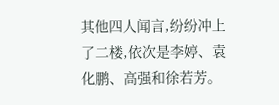其他四人闻言,纷纷冲上了二楼,依次是李婷、袁化鹏、高强和徐若芳。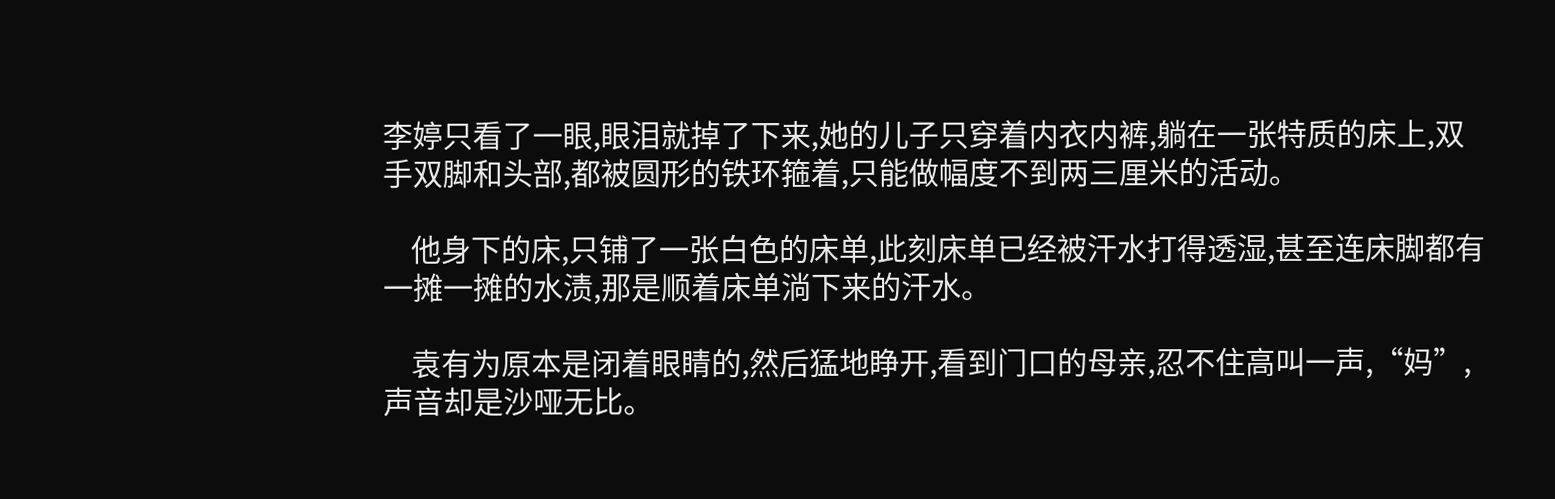李婷只看了一眼,眼泪就掉了下来,她的儿子只穿着内衣内裤,躺在一张特质的床上,双手双脚和头部,都被圆形的铁环箍着,只能做幅度不到两三厘米的活动。

    他身下的床,只铺了一张白色的床单,此刻床单已经被汗水打得透湿,甚至连床脚都有一摊一摊的水渍,那是顺着床单淌下来的汗水。

    袁有为原本是闭着眼睛的,然后猛地睁开,看到门口的母亲,忍不住高叫一声,“妈”,声音却是沙哑无比。